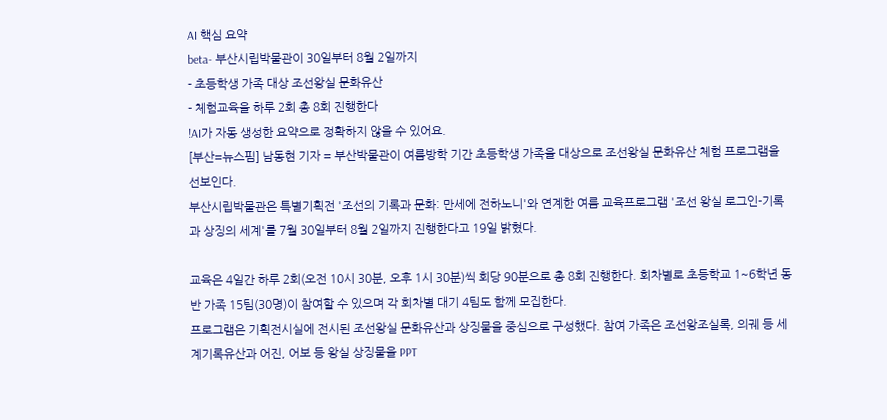AI 핵심 요약
beta- 부산시립박물관이 30일부터 8월 2일까지
- 초등학생 가족 대상 조선왕실 문화유산
- 체험교육을 하루 2회 총 8회 진행한다
!AI가 자동 생성한 요약으로 정확하지 않을 수 있어요.
[부산=뉴스핌] 남동현 기자 = 부산박물관이 여름방학 기간 초등학생 가족을 대상으로 조선왕실 문화유산 체험 프로그램을 선보인다.
부산시립박물관은 특별기획전 '조선의 기록과 문화: 만세에 전하노니'와 연계한 여름 교육프로그램 '조선 왕실 로그인-기록과 상징의 세계'를 7월 30일부터 8월 2일까지 진행한다고 19일 밝혔다.

교육은 4일간 하루 2회(오전 10시 30분, 오후 1시 30분)씩 회당 90분으로 총 8회 진행한다. 회차별로 초등학교 1~6학년 동반 가족 15팀(30명)이 참여할 수 있으며 각 회차별 대기 4팀도 함께 모집한다.
프로그램은 기획전시실에 전시된 조선왕실 문화유산과 상징물을 중심으로 구성했다. 참여 가족은 조선왕조실록, 의궤 등 세계기록유산과 어진, 어보 등 왕실 상징물을 PPT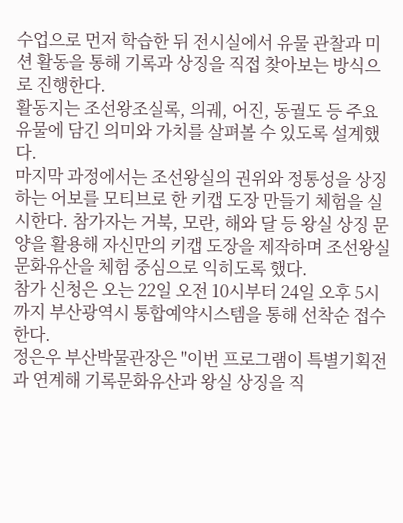수업으로 먼저 학습한 뒤 전시실에서 유물 관찰과 미션 활동을 통해 기록과 상징을 직접 찾아보는 방식으로 진행한다.
활동지는 조선왕조실록, 의궤, 어진, 동궐도 등 주요 유물에 담긴 의미와 가치를 살펴볼 수 있도록 설계했다.
마지막 과정에서는 조선왕실의 권위와 정통성을 상징하는 어보를 모티브로 한 키캡 도장 만들기 체험을 실시한다. 참가자는 거북, 모란, 해와 달 등 왕실 상징 문양을 활용해 자신만의 키캡 도장을 제작하며 조선왕실 문화유산을 체험 중심으로 익히도록 했다.
참가 신청은 오는 22일 오전 10시부터 24일 오후 5시까지 부산광역시 통합예약시스템을 통해 선착순 접수한다.
정은우 부산박물관장은 "이번 프로그램이 특별기획전과 연계해 기록문화유산과 왕실 상징을 직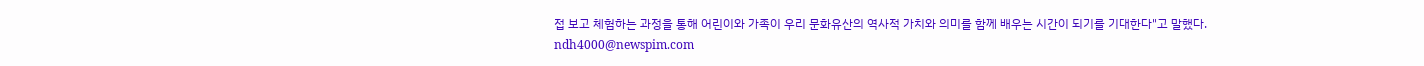접 보고 체험하는 과정을 통해 어린이와 가족이 우리 문화유산의 역사적 가치와 의미를 함께 배우는 시간이 되기를 기대한다"고 말했다.
ndh4000@newspim.com